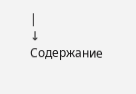|
↓ Содержание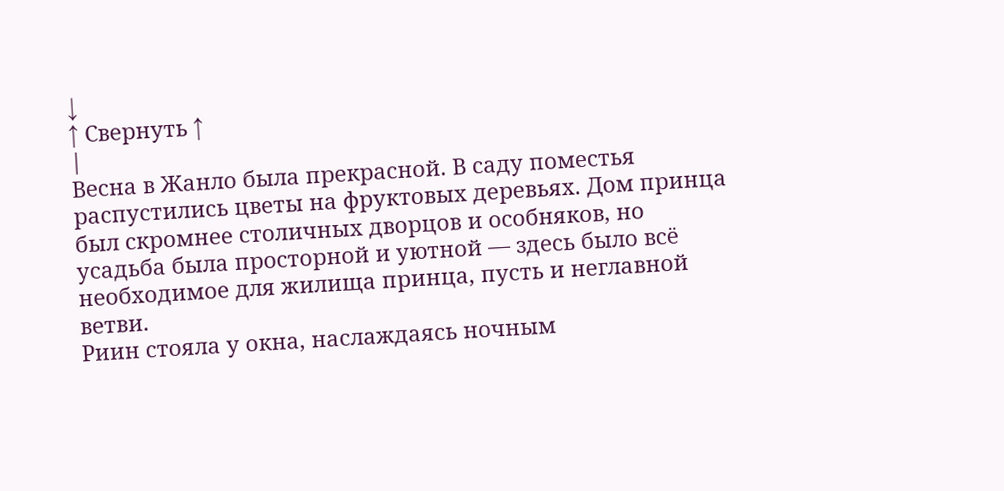↓
↑ Свернуть ↑
|
Весна в Жанло была прекрасной. В саду поместья распустились цветы на фруктовых деревьях. Дом принца был скромнее столичных дворцов и особняков, но усадьба была просторной и уютной — здесь было всё необходимое для жилища принца, пусть и неглавной ветви.
Риин стояла у окна, наслаждаясь ночным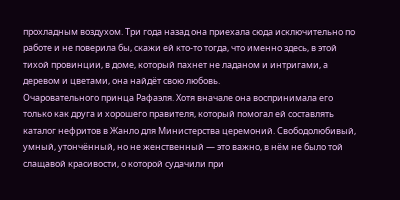прохладным воздухом. Три года назад она приехала сюда исключительно по работе и не поверила бы, скажи ей кто-то тогда, что именно здесь, в этой тихой провинции, в доме, который пахнет не ладаном и интригами, а деревом и цветами, она найдёт свою любовь.
Очаровательного принца Рафаэля. Хотя вначале она воспринимала его только как друга и хорошего правителя, который помогал ей составлять каталог нефритов в Жанло для Министерства церемоний. Свободолюбивый, умный, утончённый, но не женственный — это важно, в нём не было той слащавой красивости, о которой судачили при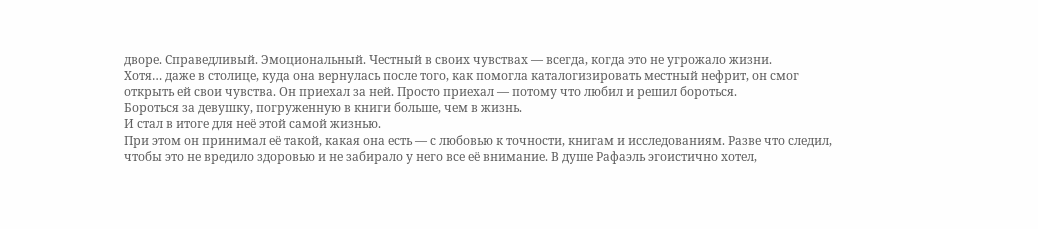дворе. Справедливый. Эмоциональный. Честный в своих чувствах — всегда, когда это не угрожало жизни.
Хотя… даже в столице, куда она вернулась после того, как помогла каталогизировать местный нефрит, он смог открыть ей свои чувства. Он приехал за ней. Просто приехал — потому что любил и решил бороться.
Бороться за девушку, погруженную в книги больше, чем в жизнь.
И стал в итоге для неё этой самой жизнью.
При этом он принимал её такой, какая она есть — с любовью к точности, книгам и исследованиям. Разве что следил, чтобы это не вредило здоровью и не забирало у него все её внимание. В душе Рафаэль эгоистично хотел,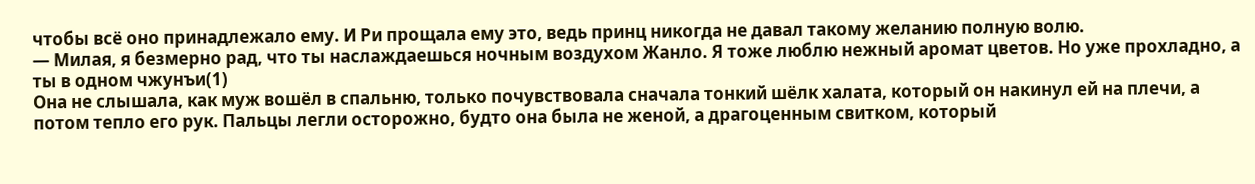чтобы всё оно принадлежало ему. И Ри прощала ему это, ведь принц никогда не давал такому желанию полную волю.
— Милая, я безмерно рад, что ты наслаждаешься ночным воздухом Жанло. Я тоже люблю нежный аромат цветов. Но уже прохладно, а ты в одном чжунъи(1)
Она не слышала, как муж вошёл в спальню, только почувствовала сначала тонкий шёлк халата, который он накинул ей на плечи, а потом тепло его рук. Пальцы легли осторожно, будто она была не женой, а драгоценным свитком, который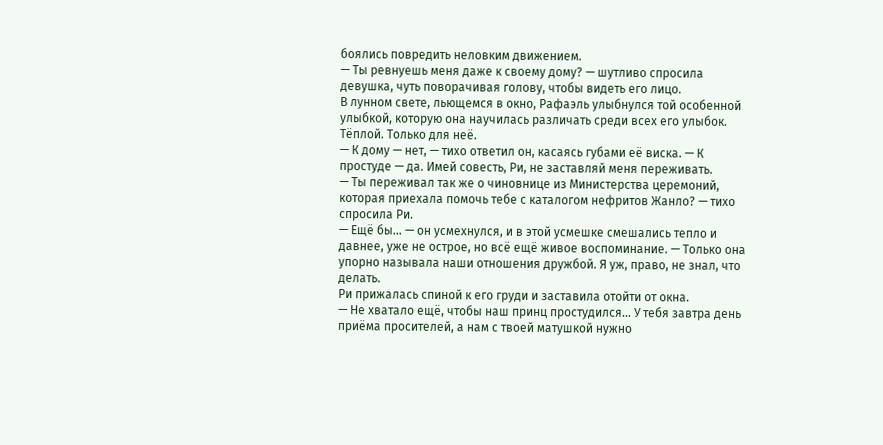боялись повредить неловким движением.
— Ты ревнуешь меня даже к своему дому? — шутливо спросила девушка, чуть поворачивая голову, чтобы видеть его лицо.
В лунном свете, льющемся в окно, Рафаэль улыбнулся той особенной улыбкой, которую она научилась различать среди всех его улыбок. Тёплой. Только для неё.
— К дому — нет, — тихо ответил он, касаясь губами её виска. — К простуде — да. Имей совесть, Ри, не заставляй меня переживать.
— Ты переживал так же о чиновнице из Министерства церемоний, которая приехала помочь тебе с каталогом нефритов Жанло? — тихо спросила Ри.
— Ещё бы… — он усмехнулся, и в этой усмешке смешались тепло и давнее, уже не острое, но всё ещё живое воспоминание. — Только она упорно называла наши отношения дружбой. Я уж, право, не знал, что делать.
Ри прижалась спиной к его груди и заставила отойти от окна.
— Не хватало ещё, чтобы наш принц простудился… У тебя завтра день приёма просителей, а нам с твоей матушкой нужно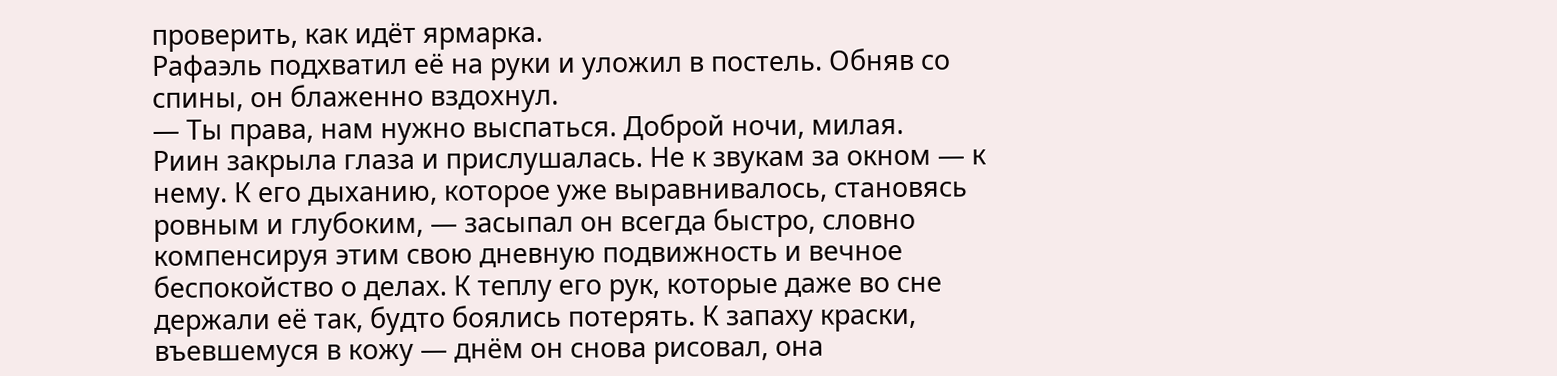проверить, как идёт ярмарка.
Рафаэль подхватил её на руки и уложил в постель. Обняв со спины, он блаженно вздохнул.
— Ты права, нам нужно выспаться. Доброй ночи, милая.
Риин закрыла глаза и прислушалась. Не к звукам за окном — к нему. К его дыханию, которое уже выравнивалось, становясь ровным и глубоким, — засыпал он всегда быстро, словно компенсируя этим свою дневную подвижность и вечное беспокойство о делах. К теплу его рук, которые даже во сне держали её так, будто боялись потерять. К запаху краски, въевшемуся в кожу — днём он снова рисовал, она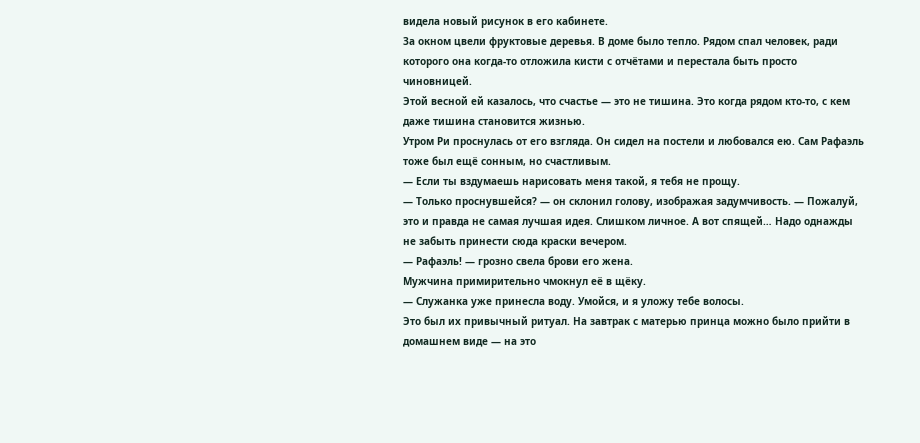видела новый рисунок в его кабинете.
За окном цвели фруктовые деревья. В доме было тепло. Рядом спал человек, ради которого она когда-то отложила кисти с отчётами и перестала быть просто чиновницей.
Этой весной ей казалось, что счастье — это не тишина. Это когда рядом кто-то, с кем даже тишина становится жизнью.
Утром Ри проснулась от его взгляда. Он сидел на постели и любовался ею. Сам Рафаэль тоже был ещё сонным, но счастливым.
— Если ты вздумаешь нарисовать меня такой, я тебя не прощу.
— Только проснувшейся? — он склонил голову, изображая задумчивость. — Пожалуй, это и правда не самая лучшая идея. Слишком личное. А вот спящей… Надо однажды не забыть принести сюда краски вечером.
— Рафаэль! — грозно свела брови его жена.
Мужчина примирительно чмокнул её в щёку.
— Служанка уже принесла воду. Умойся, и я уложу тебе волосы.
Это был их привычный ритуал. На завтрак с матерью принца можно было прийти в домашнем виде — на это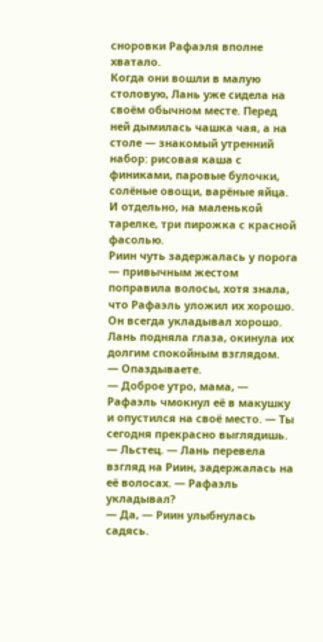сноровки Рафаэля вполне хватало.
Когда они вошли в малую столовую, Лань уже сидела на своём обычном месте. Перед ней дымилась чашка чая, а на столе — знакомый утренний набор: рисовая каша с финиками, паровые булочки, солёные овощи, варёные яйца. И отдельно, на маленькой тарелке, три пирожка с красной фасолью.
Риин чуть задержалась у порога — привычным жестом поправила волосы, хотя знала, что Рафаэль уложил их хорошо. Он всегда укладывал хорошо.
Лань подняла глаза, окинула их долгим спокойным взглядом.
— Опаздываете.
— Доброе утро, мама, — Рафаэль чмокнул её в макушку и опустился на своё место. — Ты сегодня прекрасно выглядишь.
— Льстец. — Лань перевела взгляд на Риин, задержалась на её волосах. — Рафаэль укладывал?
— Да, — Риин улыбнулась садясь.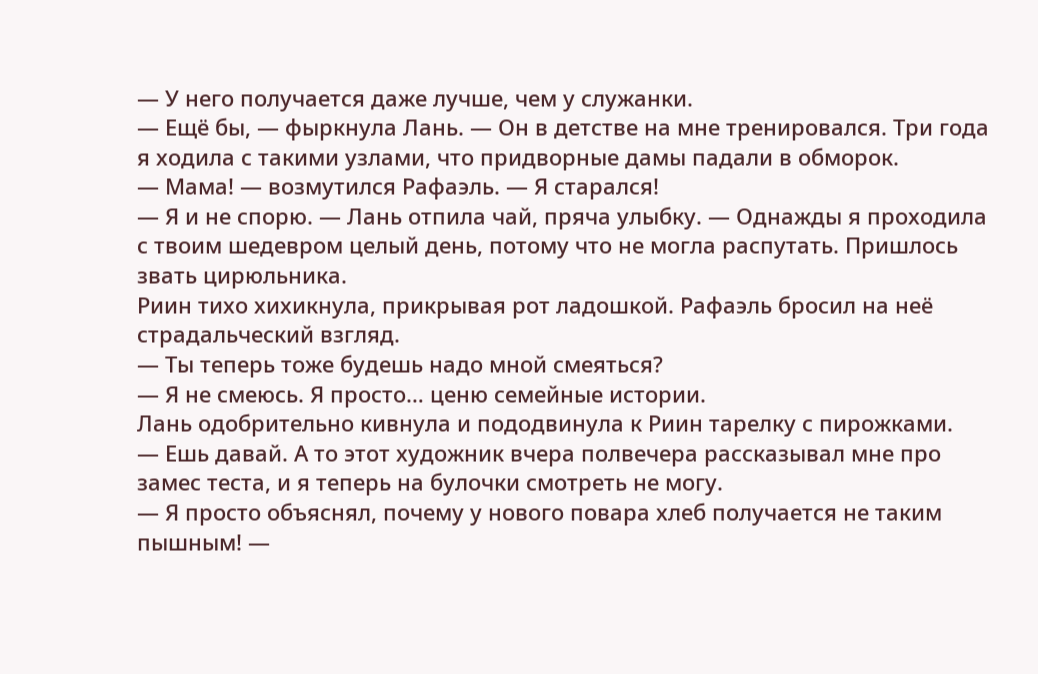— У него получается даже лучше, чем у служанки.
— Ещё бы, — фыркнула Лань. — Он в детстве на мне тренировался. Три года я ходила с такими узлами, что придворные дамы падали в обморок.
— Мама! — возмутился Рафаэль. — Я старался!
— Я и не спорю. — Лань отпила чай, пряча улыбку. — Однажды я проходила с твоим шедевром целый день, потому что не могла распутать. Пришлось звать цирюльника.
Риин тихо хихикнула, прикрывая рот ладошкой. Рафаэль бросил на неё страдальческий взгляд.
— Ты теперь тоже будешь надо мной смеяться?
— Я не смеюсь. Я просто… ценю семейные истории.
Лань одобрительно кивнула и пододвинула к Риин тарелку с пирожками.
— Ешь давай. А то этот художник вчера полвечера рассказывал мне про замес теста, и я теперь на булочки смотреть не могу.
— Я просто объяснял, почему у нового повара хлеб получается не таким пышным! —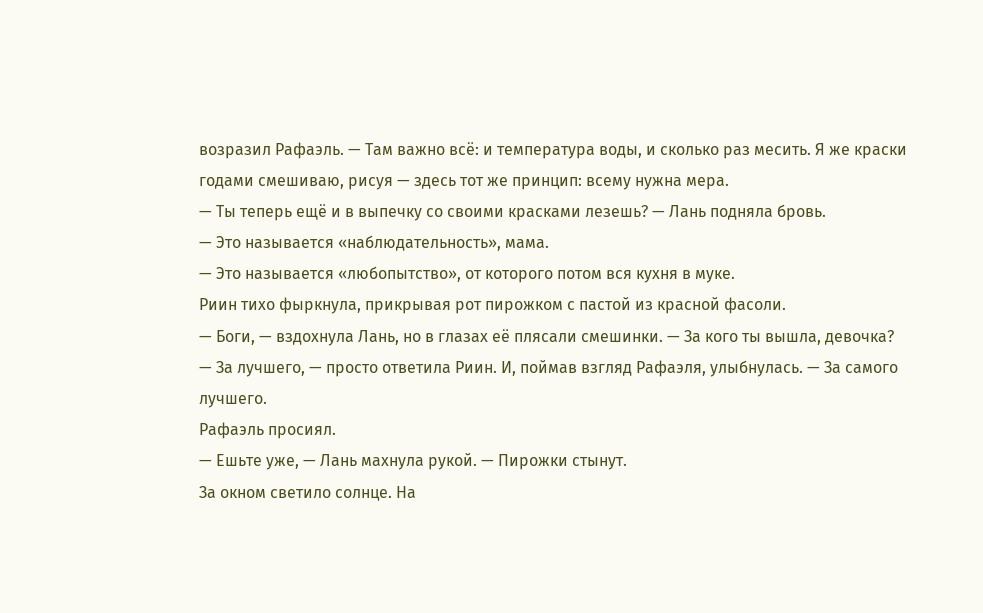возразил Рафаэль. — Там важно всё: и температура воды, и сколько раз месить. Я же краски годами смешиваю, рисуя — здесь тот же принцип: всему нужна мера.
— Ты теперь ещё и в выпечку со своими красками лезешь? — Лань подняла бровь.
— Это называется «наблюдательность», мама.
— Это называется «любопытство», от которого потом вся кухня в муке.
Риин тихо фыркнула, прикрывая рот пирожком с пастой из красной фасоли.
— Боги, — вздохнула Лань, но в глазах её плясали смешинки. — За кого ты вышла, девочка?
— За лучшего, — просто ответила Риин. И, поймав взгляд Рафаэля, улыбнулась. — За самого лучшего.
Рафаэль просиял.
— Ешьте уже, — Лань махнула рукой. — Пирожки стынут.
За окном светило солнце. На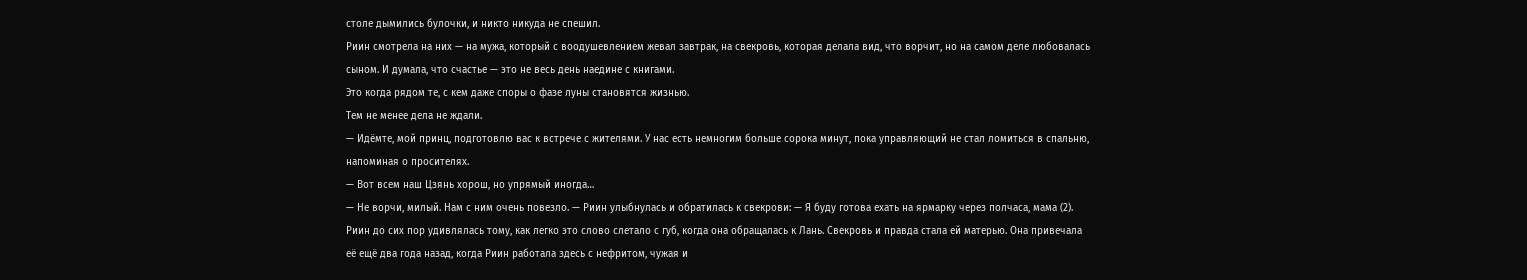столе дымились булочки, и никто никуда не спешил.
Риин смотрела на них — на мужа, который с воодушевлением жевал завтрак, на свекровь, которая делала вид, что ворчит, но на самом деле любовалась сыном. И думала, что счастье — это не весь день наедине с книгами.
Это когда рядом те, с кем даже споры о фазе луны становятся жизнью.
Тем не менее дела не ждали.
— Идёмте, мой принц, подготовлю вас к встрече с жителями. У нас есть немногим больше сорока минут, пока управляющий не стал ломиться в спальню, напоминая о просителях.
— Вот всем наш Цзянь хорош, но упрямый иногда…
— Не ворчи, милый. Нам с ним очень повезло. — Риин улыбнулась и обратилась к свекрови: — Я буду готова ехать на ярмарку через полчаса, мама (2).
Риин до сих пор удивлялась тому, как легко это слово слетало с губ, когда она обращалась к Лань. Свекровь и правда стала ей матерью. Она привечала её ещё два года назад, когда Риин работала здесь с нефритом, чужая и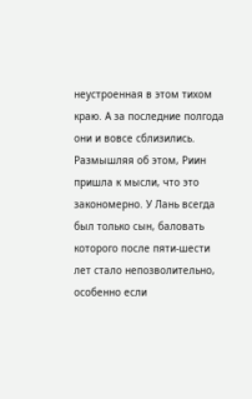неустроенная в этом тихом краю. А за последние полгода они и вовсе сблизились.
Размышляя об этом, Риин пришла к мысли, что это закономерно. У Лань всегда был только сын, баловать которого после пяти-шести лет стало непозволительно, особенно если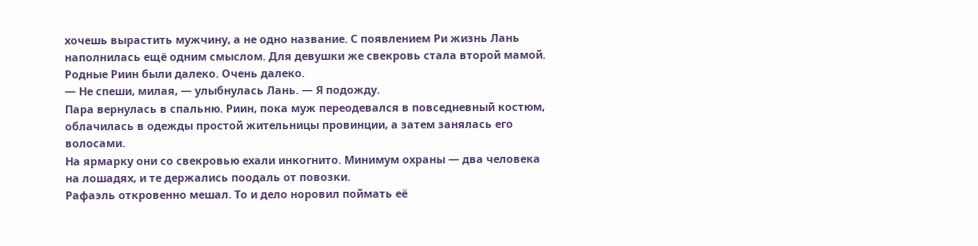хочешь вырастить мужчину, а не одно название. С появлением Ри жизнь Лань наполнилась ещё одним смыслом. Для девушки же свекровь стала второй мамой.
Родные Риин были далеко. Очень далеко.
— Не спеши, милая, — улыбнулась Лань. — Я подожду.
Пара вернулась в спальню. Риин, пока муж переодевался в повседневный костюм, облачилась в одежды простой жительницы провинции, а затем занялась его волосами.
На ярмарку они со свекровью ехали инкогнито. Минимум охраны — два человека на лошадях, и те держались поодаль от повозки.
Рафаэль откровенно мешал. То и дело норовил поймать её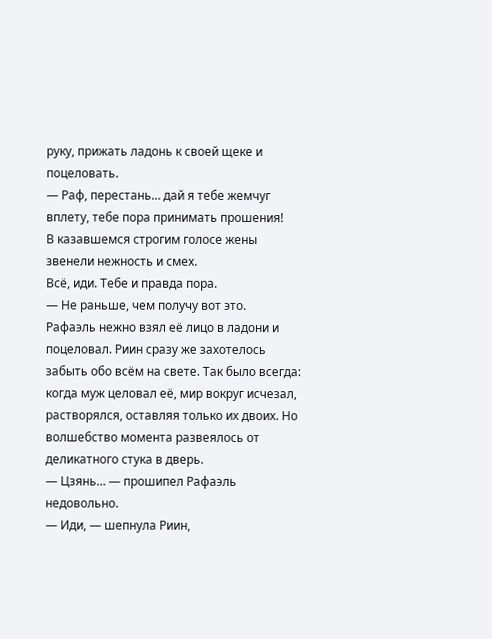руку, прижать ладонь к своей щеке и поцеловать.
— Раф, перестань… дай я тебе жемчуг вплету, тебе пора принимать прошения!
В казавшемся строгим голосе жены звенели нежность и смех.
Всё, иди. Тебе и правда пора.
— Не раньше, чем получу вот это.
Рафаэль нежно взял её лицо в ладони и поцеловал. Риин сразу же захотелось забыть обо всём на свете. Так было всегда: когда муж целовал её, мир вокруг исчезал, растворялся, оставляя только их двоих. Но волшебство момента развеялось от деликатного стука в дверь.
— Цзянь… — прошипел Рафаэль недовольно.
— Иди, — шепнула Риин,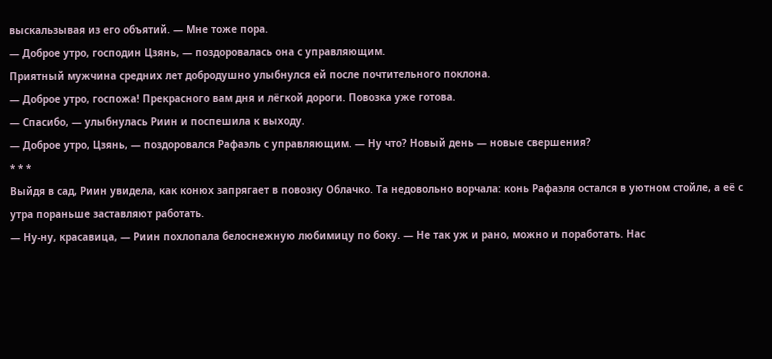выскальзывая из его объятий. — Мне тоже пора.
— Доброе утро, господин Цзянь, — поздоровалась она с управляющим.
Приятный мужчина средних лет добродушно улыбнулся ей после почтительного поклона.
— Доброе утро, госпожа! Прекрасного вам дня и лёгкой дороги. Повозка уже готова.
— Спасибо, — улыбнулась Риин и поспешила к выходу.
— Доброе утро, Цзянь, — поздоровался Рафаэль с управляющим. — Ну что? Новый день — новые свершения?
* * *
Выйдя в сад, Риин увидела, как конюх запрягает в повозку Облачко. Та недовольно ворчала: конь Рафаэля остался в уютном стойле, а её с утра пораньше заставляют работать.
— Ну-ну, красавица, — Риин похлопала белоснежную любимицу по боку. — Не так уж и рано, можно и поработать. Нас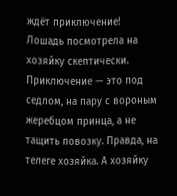ждёт приключение!
Лошадь посмотрела на хозяйку скептически. Приключение — это под седлом, на пару с вороным жеребцом принца, а не тащить повозку. Правда, на телеге хозяйка. А хозяйку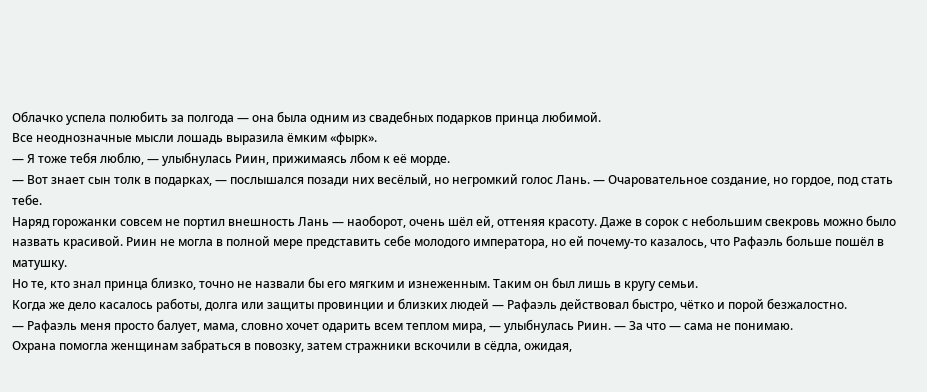Облачко успела полюбить за полгода — она была одним из свадебных подарков принца любимой.
Все неоднозначные мысли лошадь выразила ёмким «фырк».
— Я тоже тебя люблю, — улыбнулась Риин, прижимаясь лбом к её морде.
— Вот знает сын толк в подарках, — послышался позади них весёлый, но негромкий голос Лань. — Очаровательное создание, но гордое, под стать тебе.
Наряд горожанки совсем не портил внешность Лань — наоборот, очень шёл ей, оттеняя красоту. Даже в сорок с небольшим свекровь можно было назвать красивой. Риин не могла в полной мере представить себе молодого императора, но ей почему-то казалось, что Рафаэль больше пошёл в матушку.
Но те, кто знал принца близко, точно не назвали бы его мягким и изнеженным. Таким он был лишь в кругу семьи.
Когда же дело касалось работы, долга или защиты провинции и близких людей — Рафаэль действовал быстро, чётко и порой безжалостно.
— Рафаэль меня просто балует, мама, словно хочет одарить всем теплом мира, — улыбнулась Риин. — За что — сама не понимаю.
Охрана помогла женщинам забраться в повозку, затем стражники вскочили в сёдла, ожидая,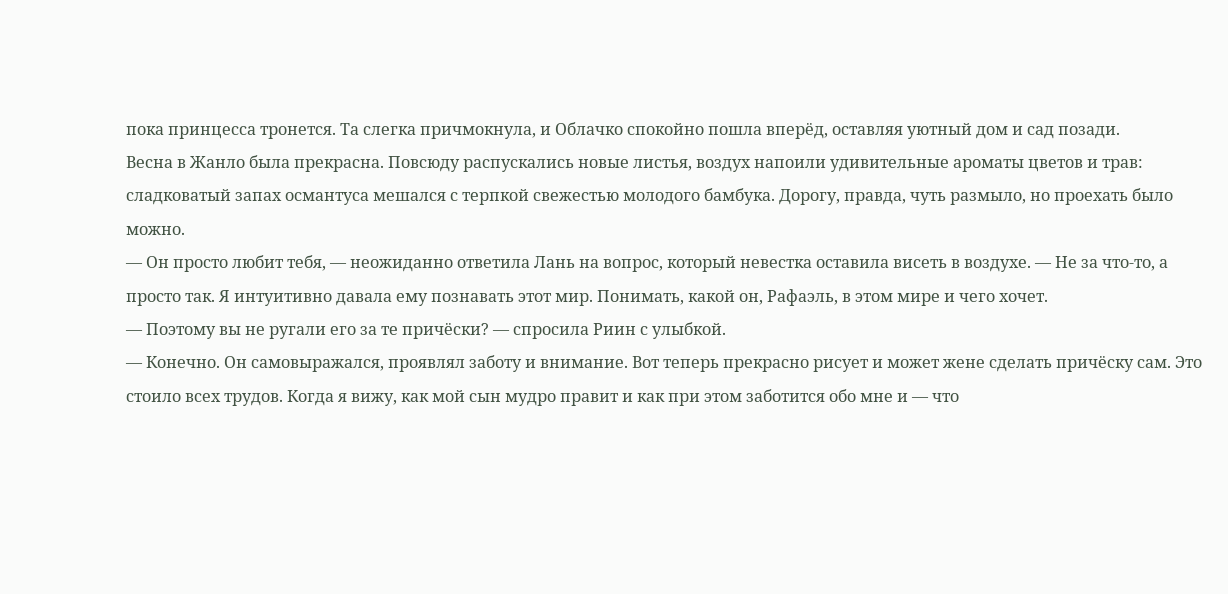пока принцесса тронется. Та слегка причмокнула, и Облачко спокойно пошла вперёд, оставляя уютный дом и сад позади.
Весна в Жанло была прекрасна. Повсюду распускались новые листья, воздух напоили удивительные ароматы цветов и трав: сладковатый запах османтуса мешался с терпкой свежестью молодого бамбука. Дорогу, правда, чуть размыло, но проехать было можно.
— Он просто любит тебя, — неожиданно ответила Лань на вопрос, который невестка оставила висеть в воздухе. — Не за что-то, а просто так. Я интуитивно давала ему познавать этот мир. Понимать, какой он, Рафаэль, в этом мире и чего хочет.
— Поэтому вы не ругали его за те причёски? — спросила Риин с улыбкой.
— Конечно. Он самовыражался, проявлял заботу и внимание. Вот теперь прекрасно рисует и может жене сделать причёску сам. Это стоило всех трудов. Когда я вижу, как мой сын мудро правит и как при этом заботится обо мне и — что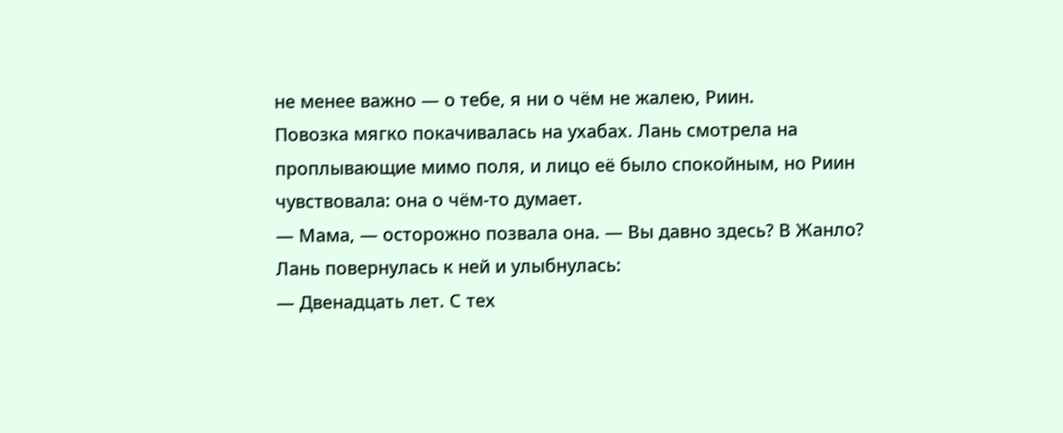не менее важно — о тебе, я ни о чём не жалею, Риин.
Повозка мягко покачивалась на ухабах. Лань смотрела на проплывающие мимо поля, и лицо её было спокойным, но Риин чувствовала: она о чём-то думает.
— Мама, — осторожно позвала она. — Вы давно здесь? В Жанло?
Лань повернулась к ней и улыбнулась:
— Двенадцать лет. С тех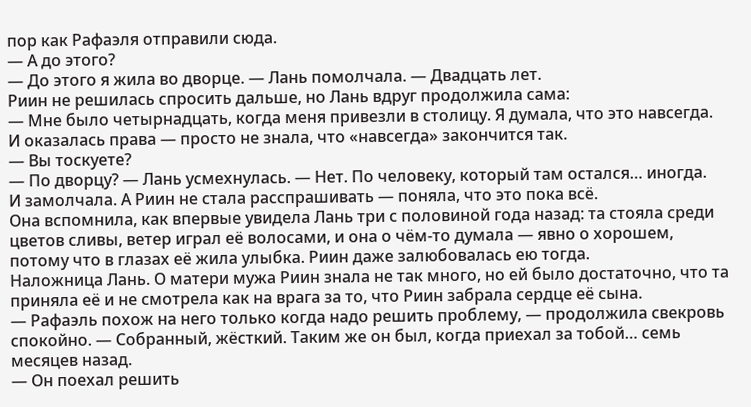пор как Рафаэля отправили сюда.
— А до этого?
— До этого я жила во дворце. — Лань помолчала. — Двадцать лет.
Риин не решилась спросить дальше, но Лань вдруг продолжила сама:
— Мне было четырнадцать, когда меня привезли в столицу. Я думала, что это навсегда. И оказалась права — просто не знала, что «навсегда» закончится так.
— Вы тоскуете?
— По дворцу? — Лань усмехнулась. — Нет. По человеку, который там остался… иногда.
И замолчала. А Риин не стала расспрашивать — поняла, что это пока всё.
Она вспомнила, как впервые увидела Лань три с половиной года назад: та стояла среди цветов сливы, ветер играл её волосами, и она о чём-то думала — явно о хорошем, потому что в глазах её жила улыбка. Риин даже залюбовалась ею тогда.
Наложница Лань. О матери мужа Риин знала не так много, но ей было достаточно, что та приняла её и не смотрела как на врага за то, что Риин забрала сердце её сына.
— Рафаэль похож на него только когда надо решить проблему, — продолжила свекровь спокойно. — Собранный, жёсткий. Таким же он был, когда приехал за тобой… семь месяцев назад.
— Он поехал решить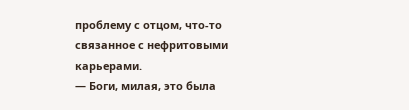проблему с отцом, что-то связанное с нефритовыми карьерами.
— Боги, милая, это была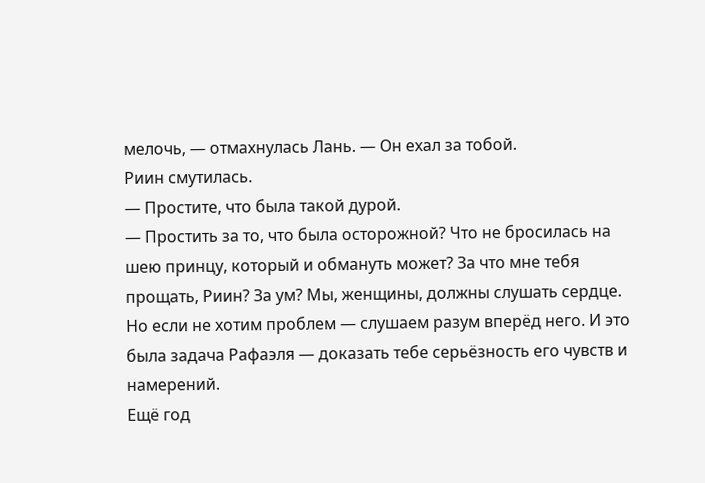мелочь, — отмахнулась Лань. — Он ехал за тобой.
Риин смутилась.
— Простите, что была такой дурой.
— Простить за то, что была осторожной? Что не бросилась на шею принцу, который и обмануть может? За что мне тебя прощать, Риин? За ум? Мы, женщины, должны слушать сердце. Но если не хотим проблем — слушаем разум вперёд него. И это была задача Рафаэля — доказать тебе серьёзность его чувств и намерений.
Ещё год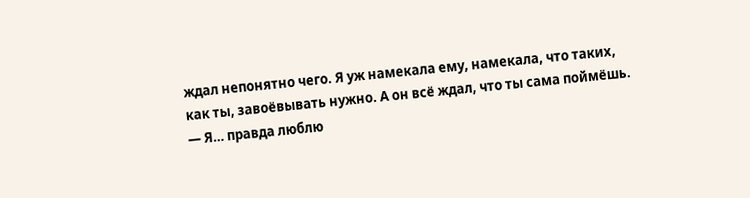ждал непонятно чего. Я уж намекала ему, намекала, что таких, как ты, завоёвывать нужно. А он всё ждал, что ты сама поймёшь.
— Я… правда люблю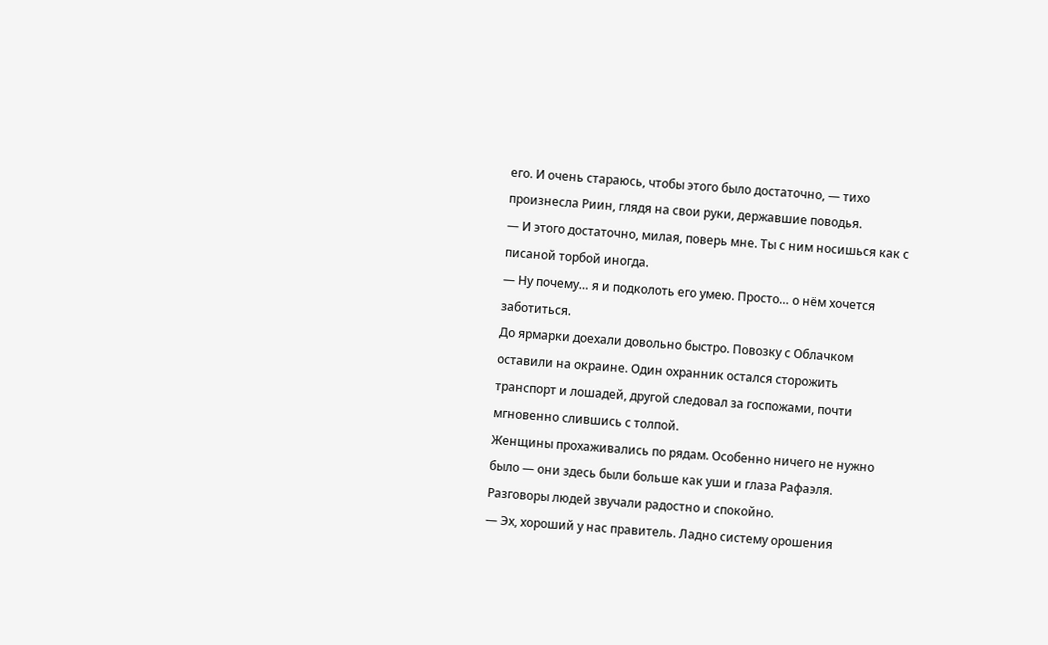его. И очень стараюсь, чтобы этого было достаточно, — тихо произнесла Риин, глядя на свои руки, державшие поводья.
— И этого достаточно, милая, поверь мне. Ты с ним носишься как с писаной торбой иногда.
— Ну почему… я и подколоть его умею. Просто… о нём хочется заботиться.
До ярмарки доехали довольно быстро. Повозку с Облачком оставили на окраине. Один охранник остался сторожить транспорт и лошадей, другой следовал за госпожами, почти мгновенно слившись с толпой.
Женщины прохаживались по рядам. Особенно ничего не нужно было — они здесь были больше как уши и глаза Рафаэля.
Разговоры людей звучали радостно и спокойно.
— Эх, хороший у нас правитель. Ладно систему орошения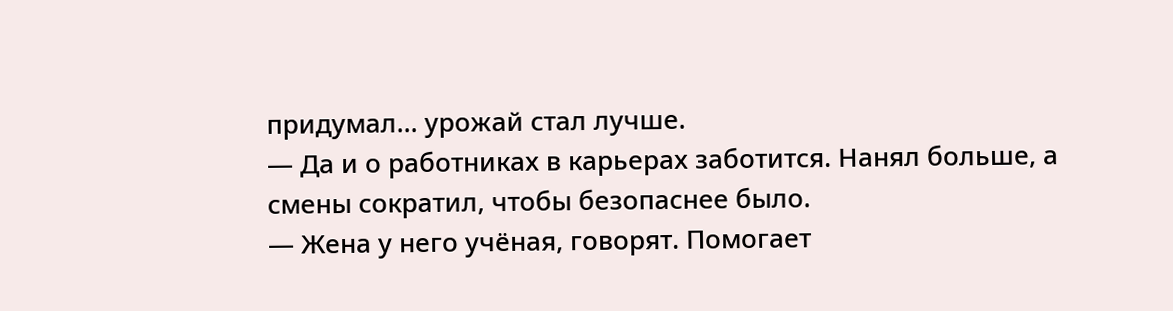придумал… урожай стал лучше.
— Да и о работниках в карьерах заботится. Нанял больше, а смены сократил, чтобы безопаснее было.
— Жена у него учёная, говорят. Помогает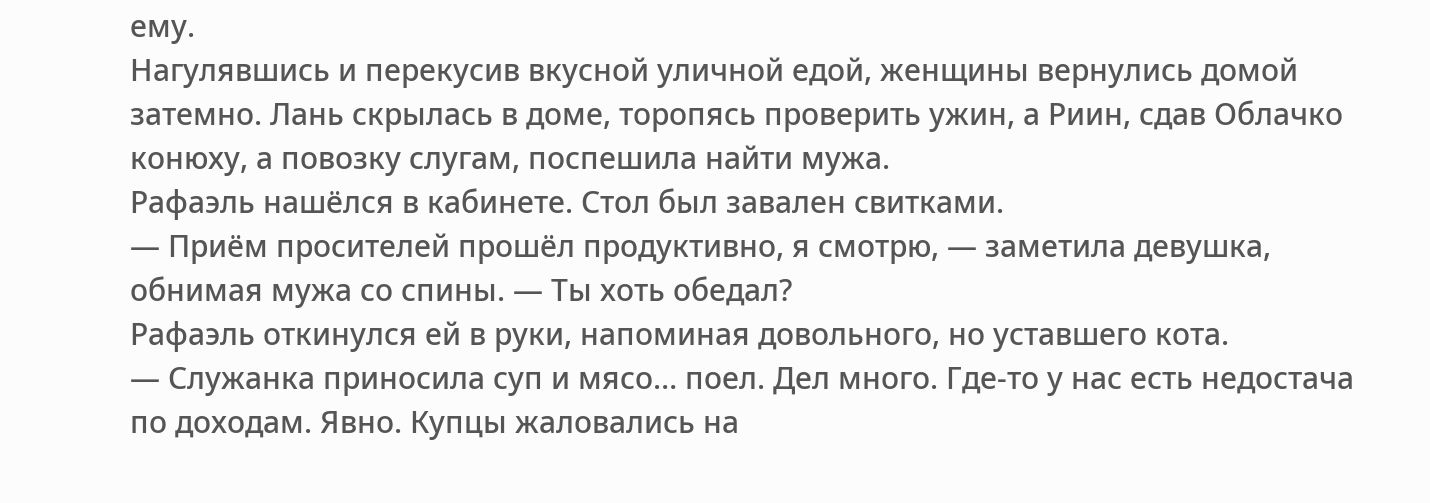ему.
Нагулявшись и перекусив вкусной уличной едой, женщины вернулись домой затемно. Лань скрылась в доме, торопясь проверить ужин, а Риин, сдав Облачко конюху, а повозку слугам, поспешила найти мужа.
Рафаэль нашёлся в кабинете. Стол был завален свитками.
— Приём просителей прошёл продуктивно, я смотрю, — заметила девушка, обнимая мужа со спины. — Ты хоть обедал?
Рафаэль откинулся ей в руки, напоминая довольного, но уставшего кота.
— Служанка приносила суп и мясо… поел. Дел много. Где-то у нас есть недостача по доходам. Явно. Купцы жаловались на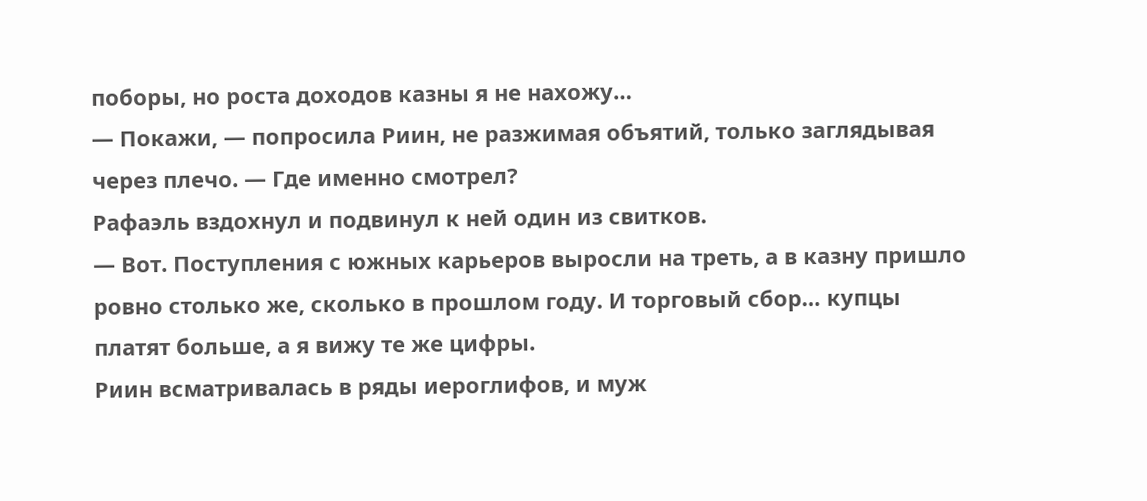поборы, но роста доходов казны я не нахожу…
— Покажи, — попросила Риин, не разжимая объятий, только заглядывая через плечо. — Где именно смотрел?
Рафаэль вздохнул и подвинул к ней один из свитков.
— Вот. Поступления с южных карьеров выросли на треть, а в казну пришло ровно столько же, сколько в прошлом году. И торговый сбор… купцы платят больше, а я вижу те же цифры.
Риин всматривалась в ряды иероглифов, и муж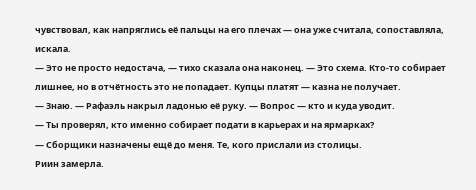чувствовал, как напряглись её пальцы на его плечах — она уже считала, сопоставляла, искала.
— Это не просто недостача, — тихо сказала она наконец. — Это схема. Кто-то собирает лишнее, но в отчётность это не попадает. Купцы платят — казна не получает.
— Знаю. — Рафаэль накрыл ладонью её руку. — Вопрос — кто и куда уводит.
— Ты проверял, кто именно собирает подати в карьерах и на ярмарках?
— Сборщики назначены ещё до меня. Те, кого прислали из столицы.
Риин замерла.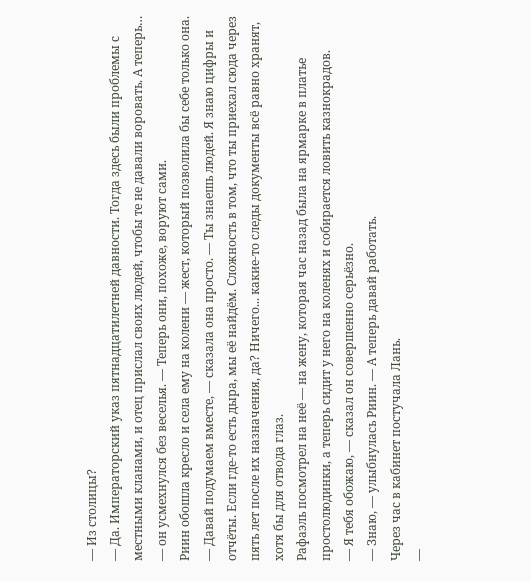— Из столицы?
— Да. Императорский указ пятнадцатилетней давности. Тогда здесь были проблемы с местными кланами, и отец прислал своих людей, чтобы те не давали воровать. А теперь… — он усмехнулся без веселья. — Теперь они, похоже, воруют сами.
Риин обошла кресло и села ему на колени — жест, который позволила бы себе только она.
— Давай подумаем вместе, — сказала она просто. — Ты знаешь людей. Я знаю цифры и отчёты. Если где-то есть дыра, мы её найдём. Сложность в том, что ты приехал сюда через пять лет после их назначения, да? Ничего... какие-то следы документы всё равно хранят, хотя бы для отвода глаз.
Рафаэль посмотрел на неё — на жену, которая час назад была на ярмарке в платье простолюдинки, а теперь сидит у него на коленях и собирается ловить казнокрадов.
— Я тебя обожаю, — сказал он совершенно серьёзно.
— Знаю, — улыбнулась Риин. — А теперь давай работать.
Через час в кабинет постучала Лань.
—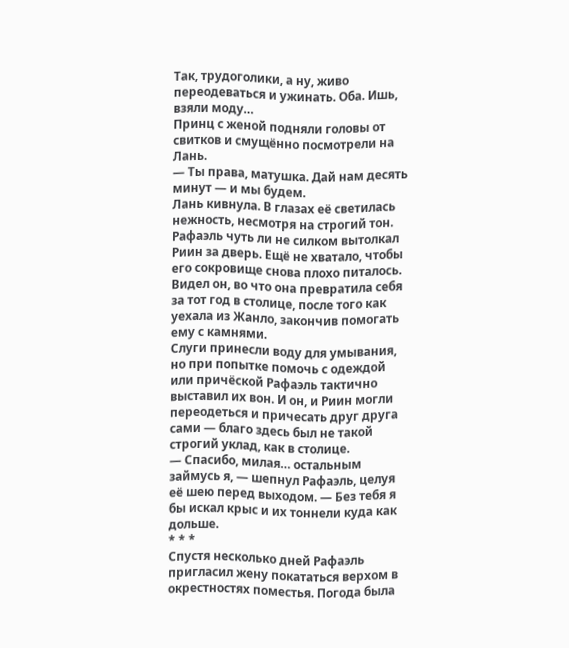Так, трудоголики, а ну, живо переодеваться и ужинать. Оба. Ишь, взяли моду…
Принц с женой подняли головы от свитков и смущённо посмотрели на Лань.
— Ты права, матушка. Дай нам десять минут — и мы будем.
Лань кивнула. В глазах её светилась нежность, несмотря на строгий тон.
Рафаэль чуть ли не силком вытолкал Риин за дверь. Ещё не хватало, чтобы его сокровище снова плохо питалось. Видел он, во что она превратила себя за тот год в столице, после того как уехала из Жанло, закончив помогать ему с камнями.
Слуги принесли воду для умывания, но при попытке помочь с одеждой или причёской Рафаэль тактично выставил их вон. И он, и Риин могли переодеться и причесать друг друга сами — благо здесь был не такой строгий уклад, как в столице.
— Спасибо, милая… остальным займусь я, — шепнул Рафаэль, целуя её шею перед выходом. — Без тебя я бы искал крыс и их тоннели куда как дольше.
* * *
Спустя несколько дней Рафаэль пригласил жену покататься верхом в окрестностях поместья. Погода была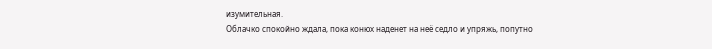изумительная.
Облачко спокойно ждала, пока конюх наденет на неё седло и упряжь, попутно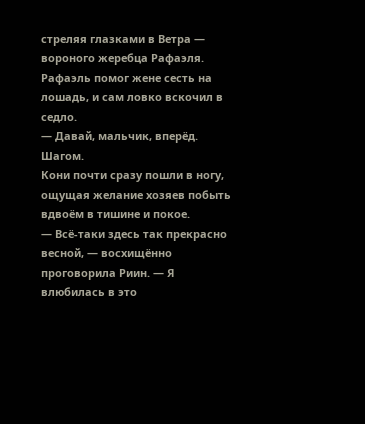стреляя глазками в Ветра — вороного жеребца Рафаэля.
Рафаэль помог жене сесть на лошадь, и сам ловко вскочил в седло.
— Давай, мальчик, вперёд. Шагом.
Кони почти сразу пошли в ногу, ощущая желание хозяев побыть вдвоём в тишине и покое.
— Всё-таки здесь так прекрасно весной, — восхищённо проговорила Риин. — Я влюбилась в это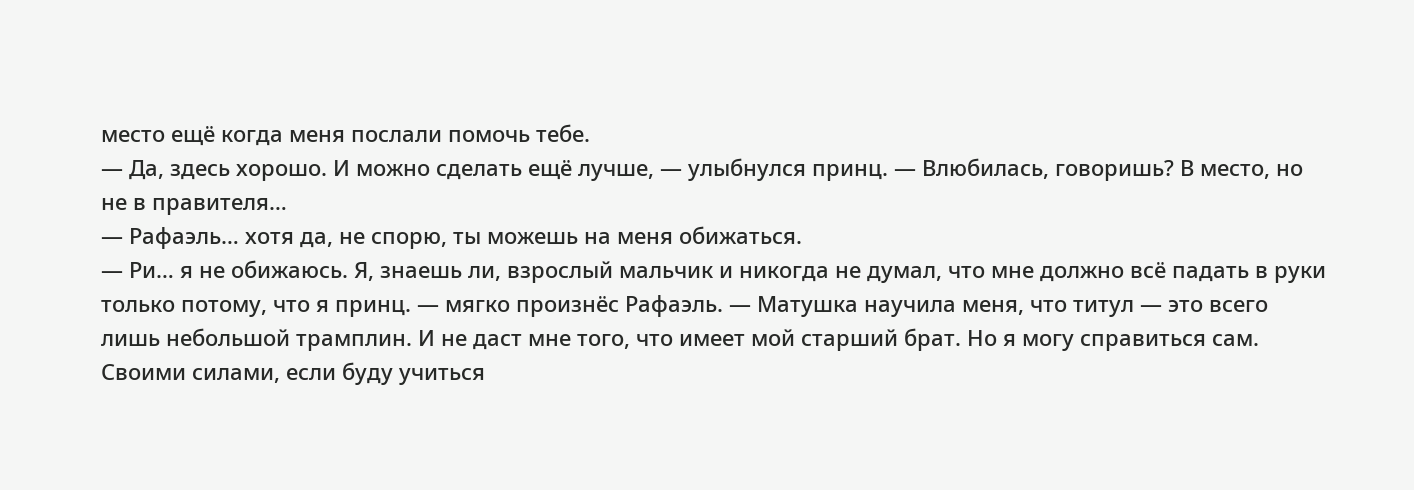место ещё когда меня послали помочь тебе.
— Да, здесь хорошо. И можно сделать ещё лучше, — улыбнулся принц. — Влюбилась, говоришь? В место, но не в правителя…
— Рафаэль… хотя да, не спорю, ты можешь на меня обижаться.
— Ри… я не обижаюсь. Я, знаешь ли, взрослый мальчик и никогда не думал, что мне должно всё падать в руки только потому, что я принц. — мягко произнёс Рафаэль. — Матушка научила меня, что титул — это всего лишь небольшой трамплин. И не даст мне того, что имеет мой старший брат. Но я могу справиться сам. Своими силами, если буду учиться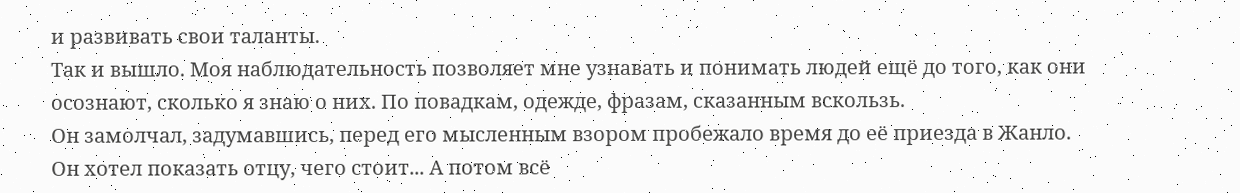и развивать свои таланты.
Так и вышло. Моя наблюдательность позволяет мне узнавать и понимать людей ещё до того, как они осознают, сколько я знаю о них. По повадкам, одежде, фразам, сказанным вскользь.
Он замолчал, задумавшись, перед его мысленным взором пробежало время до её приезда в Жанло. Он хотел показать отцу, чего стоит... А потом всё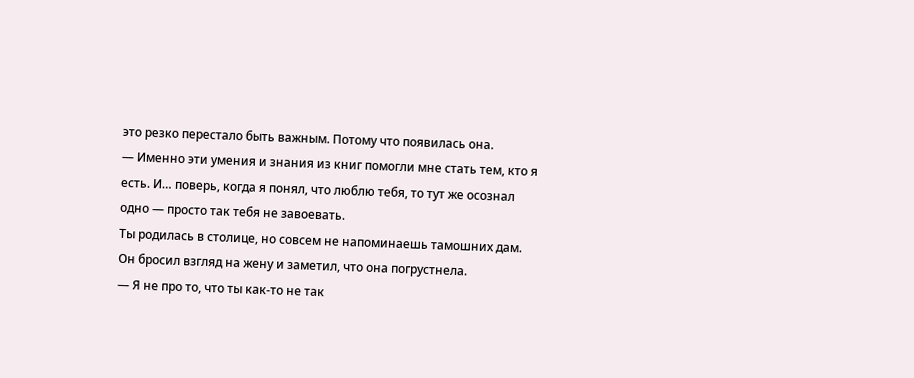это резко перестало быть важным. Потому что появилась она.
— Именно эти умения и знания из книг помогли мне стать тем, кто я есть. И… поверь, когда я понял, что люблю тебя, то тут же осознал одно — просто так тебя не завоевать.
Ты родилась в столице, но совсем не напоминаешь тамошних дам.
Он бросил взгляд на жену и заметил, что она погрустнела.
— Я не про то, что ты как-то не так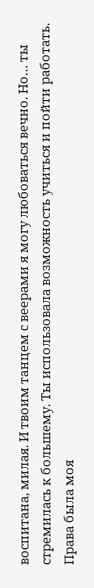воспитана, милая. И твоим танцем с веерами я могу любоваться вечно. Но… ты стремилась к большему. Ты использовала возможность учиться и пойти работать. Права была моя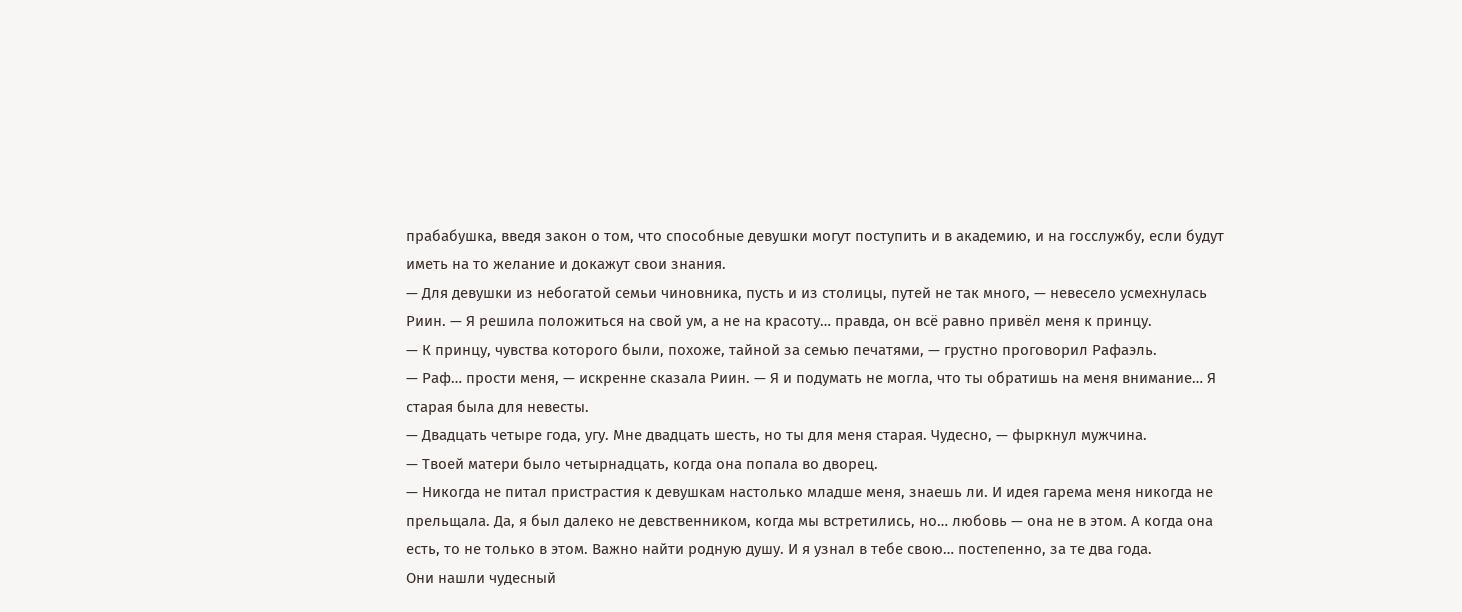прабабушка, введя закон о том, что способные девушки могут поступить и в академию, и на госслужбу, если будут иметь на то желание и докажут свои знания.
— Для девушки из небогатой семьи чиновника, пусть и из столицы, путей не так много, — невесело усмехнулась Риин. — Я решила положиться на свой ум, а не на красоту… правда, он всё равно привёл меня к принцу.
— К принцу, чувства которого были, похоже, тайной за семью печатями, — грустно проговорил Рафаэль.
— Раф… прости меня, — искренне сказала Риин. — Я и подумать не могла, что ты обратишь на меня внимание… Я старая была для невесты.
— Двадцать четыре года, угу. Мне двадцать шесть, но ты для меня старая. Чудесно, — фыркнул мужчина.
— Твоей матери было четырнадцать, когда она попала во дворец.
— Никогда не питал пристрастия к девушкам настолько младше меня, знаешь ли. И идея гарема меня никогда не прельщала. Да, я был далеко не девственником, когда мы встретились, но… любовь — она не в этом. А когда она есть, то не только в этом. Важно найти родную душу. И я узнал в тебе свою… постепенно, за те два года.
Они нашли чудесный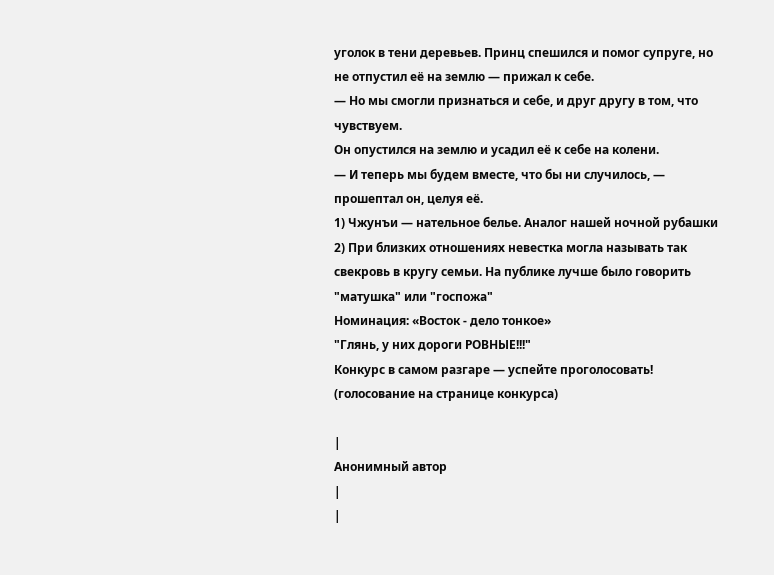уголок в тени деревьев. Принц спешился и помог супруге, но не отпустил её на землю — прижал к себе.
— Но мы смогли признаться и себе, и друг другу в том, что чувствуем.
Он опустился на землю и усадил её к себе на колени.
— И теперь мы будем вместе, что бы ни случилось, — прошептал он, целуя её.
1) Чжунъи — нательное белье. Аналог нашей ночной рубашки
2) При близких отношениях невестка могла называть так свекровь в кругу семьи. На публике лучше было говорить "матушка" или "госпожа"
Номинация: «Восток - дело тонкое»
"Глянь, у них дороги РОВНЫЕ!!!"
Конкурс в самом разгаре — успейте проголосовать!
(голосование на странице конкурса)

|
Анонимный автор
|
|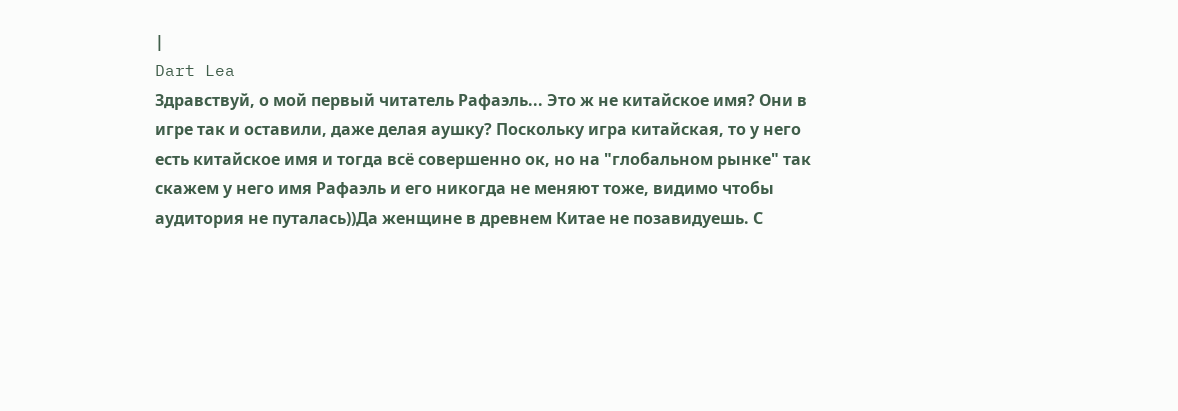|
Dart Lea
Здравствуй, о мой первый читатель Рафаэль... Это ж не китайское имя? Они в игре так и оставили, даже делая аушку? Поскольку игра китайская, то у него есть китайское имя и тогда всё совершенно ок, но на "глобальном рынке" так скажем у него имя Рафаэль и его никогда не меняют тоже, видимо чтобы аудитория не путалась))Да женщине в древнем Китае не позавидуешь. С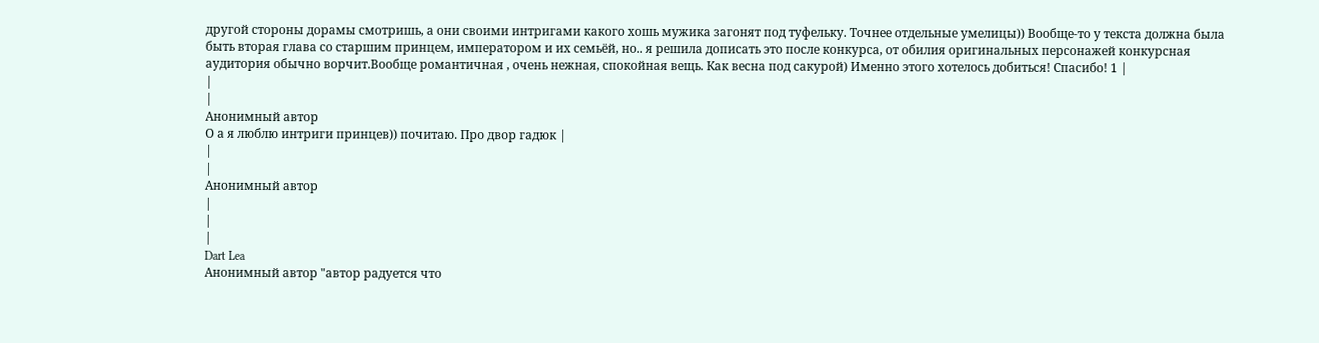другой стороны дорамы смотришь, а они своими интригами какого хошь мужика загонят под туфельку. Точнее отдельные умелицы)) Вообще-то у текста должна была быть вторая глава со старшим принцем, императором и их семьёй, но.. я решила дописать это после конкурса, от обилия оригинальных персонажей конкурсная аудитория обычно ворчит.Вообще романтичная , очень нежная, спокойная вещь. Как весна под сакурой) Именно этого хотелось добиться! Спасибо! 1 |
|
|
Анонимный автор
О а я люблю интриги принцев)) почитаю. Про двор гадюк |
|
|
Анонимный автор
|
|
|
Dart Lea
Анонимный автор "автор радуется что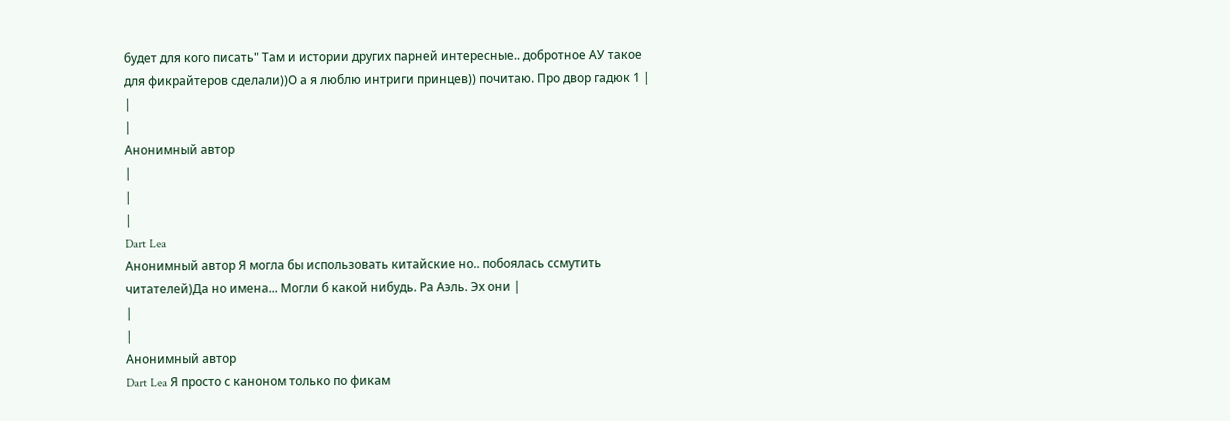будет для кого писать" Там и истории других парней интересные.. добротное АУ такое для фикрайтеров сделали))О а я люблю интриги принцев)) почитаю. Про двор гадюк 1 |
|
|
Анонимный автор
|
|
|
Dart Lea
Анонимный автор Я могла бы использовать китайские но.. побоялась ссмутить читателей)Да но имена... Могли б какой нибудь. Ра Аэль. Эх они |
|
|
Анонимный автор
Dart Lea Я просто с каноном только по фикам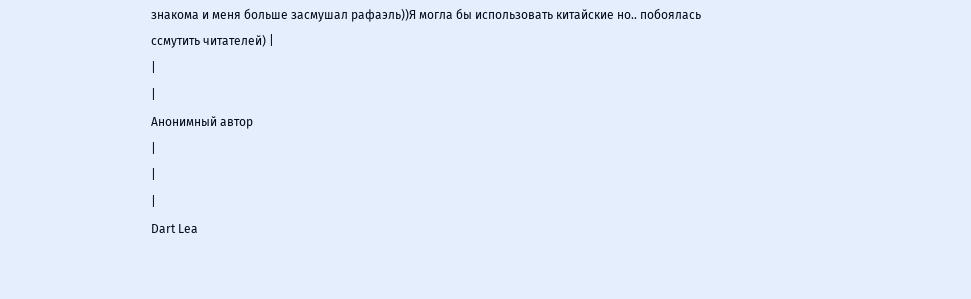знакома и меня больше засмушал рафаэль))Я могла бы использовать китайские но.. побоялась ссмутить читателей) |
|
|
Анонимный автор
|
|
|
Dart Lea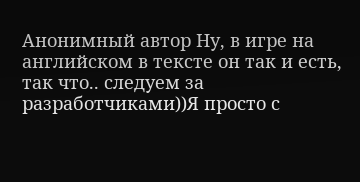Анонимный автор Ну, в игре на английском в тексте он так и есть, так что.. следуем за разработчиками))Я просто с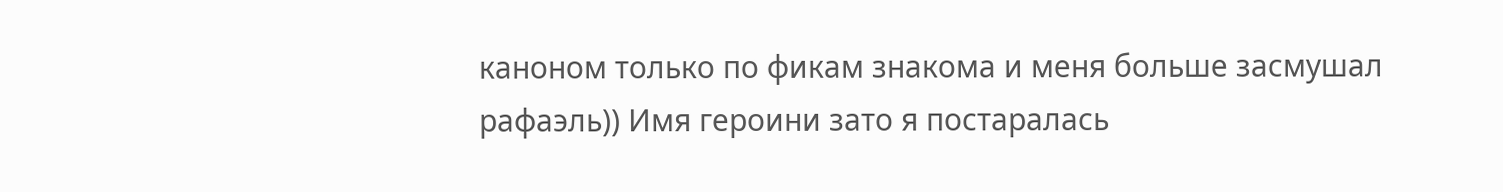каноном только по фикам знакома и меня больше засмушал рафаэль)) Имя героини зато я постаралась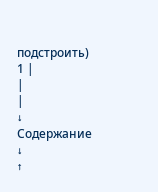подстроить) 1 |
|
|
↓ Содержание ↓
↑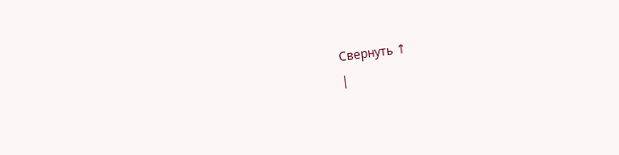Свернуть ↑
|